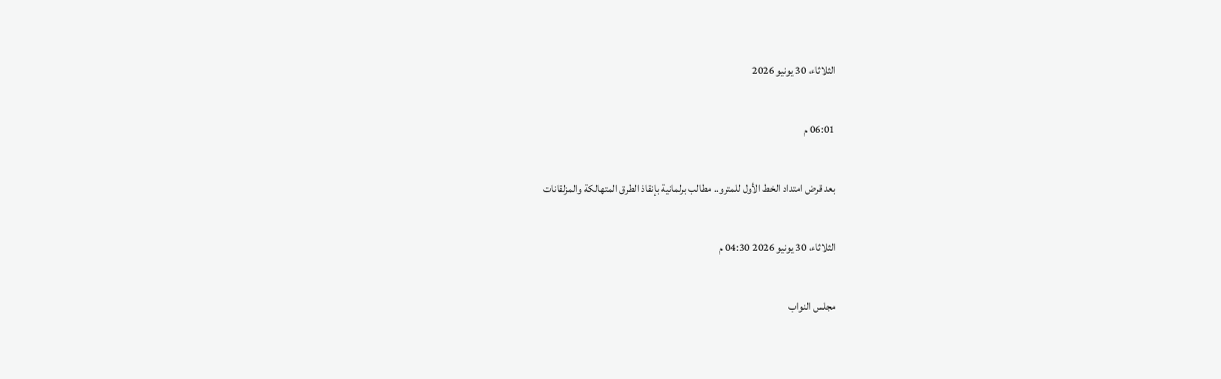الثلاثاء، 30 يونيو 2026

06:01 م

بعد قرض امتداد الخط الأول للمترو.. مطالب برلمانية بإنقاذ الطرق المتهالكة والمزلقانات

الثلاثاء، 30 يونيو 2026 04:30 م

مجلس النواب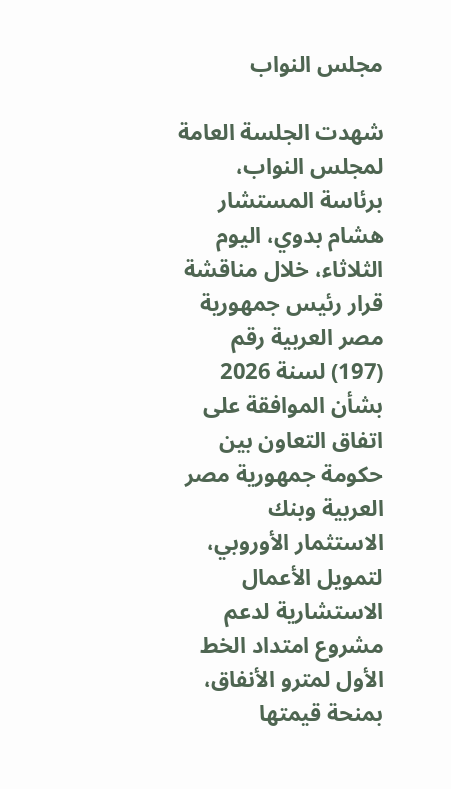مجلس النواب

شهدت الجلسة العامة لمجلس النواب، برئاسة المستشار هشام بدوي، اليوم الثلاثاء، خلال مناقشة قرار رئيس جمهورية مصر العربية رقم (197) لسنة 2026 بشأن الموافقة على اتفاق التعاون بين حكومة جمهورية مصر العربية وبنك الاستثمار الأوروبي، لتمويل الأعمال الاستشارية لدعم مشروع امتداد الخط الأول لمترو الأنفاق، بمنحة قيمتها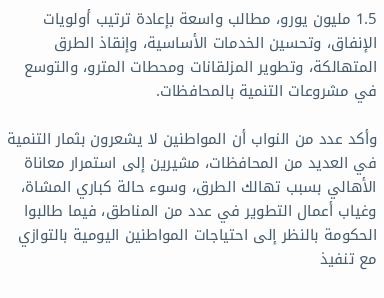1.5 مليون يورو، مطالب واسعة بإعادة ترتيب أولويات الإنفاق، وتحسين الخدمات الأساسية، وإنقاذ الطرق المتهالكة، وتطوير المزلقانات ومحطات المترو، والتوسع في مشروعات التنمية بالمحافظات.

وأكد عدد من النواب أن المواطنين لا يشعرون بثمار التنمية في العديد من المحافظات، مشيرين إلى استمرار معاناة الأهالي بسبب تهالك الطرق، وسوء حالة كباري المشاة، وغياب أعمال التطوير في عدد من المناطق، فيما طالبوا الحكومة بالنظر إلى احتياجات المواطنين اليومية بالتوازي مع تنفيذ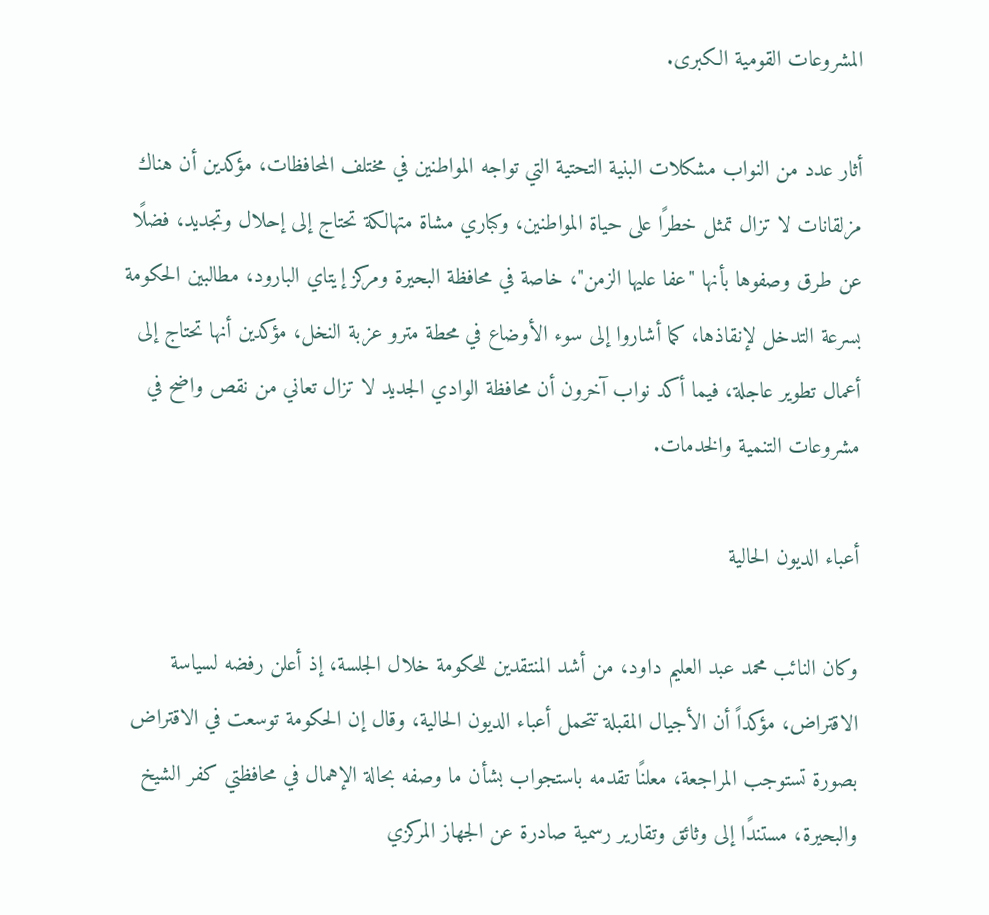المشروعات القومية الكبرى.

أثار عدد من النواب مشكلات البنية التحتية التي تواجه المواطنين في مختلف المحافظات، مؤكدين أن هناك مزلقانات لا تزال تمثل خطرًا على حياة المواطنين، وكباري مشاة متهالكة تحتاج إلى إحلال وتجديد، فضلًا عن طرق وصفوها بأنها "عفا عليها الزمن"، خاصة في محافظة البحيرة ومركز إيتاي البارود، مطالبين الحكومة بسرعة التدخل لإنقاذها، كما أشاروا إلى سوء الأوضاع في محطة مترو عزبة النخل، مؤكدين أنها تحتاج إلى أعمال تطوير عاجلة، فيما أكد نواب آخرون أن محافظة الوادي الجديد لا تزال تعاني من نقص واضح في مشروعات التنمية والخدمات.

أعباء الديون الحالية

وكان النائب محمد عبد العليم داود، من أشد المنتقدين للحكومة خلال الجلسة، إذ أعلن رفضه لسياسة الاقتراض، مؤكداً أن الأجيال المقبلة تتحمل أعباء الديون الحالية، وقال إن الحكومة توسعت في الاقتراض بصورة تستوجب المراجعة، معلنًا تقدمه باستجواب بشأن ما وصفه بحالة الإهمال في محافظتي كفر الشيخ والبحيرة، مستندًا إلى وثائق وتقارير رسمية صادرة عن الجهاز المركزي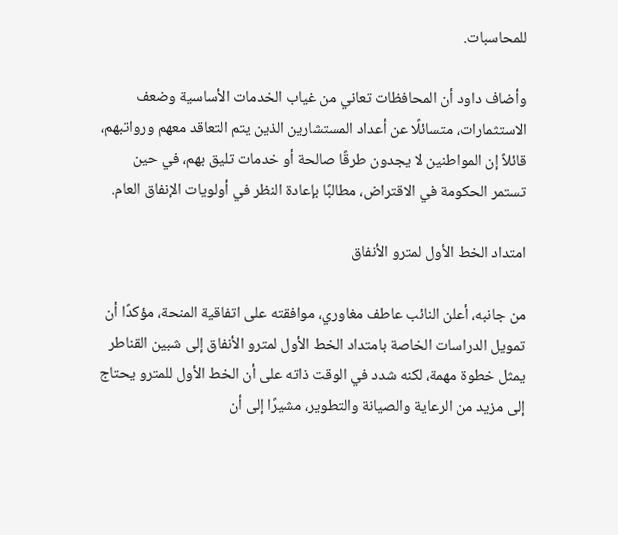للمحاسبات.

وأضاف داود أن المحافظات تعاني من غياب الخدمات الأساسية وضعف الاستثمارات، متسائلًا عن أعداد المستشارين الذين يتم التعاقد معهم ورواتبهم، قائلاً إن المواطنين لا يجدون طرقًا صالحة أو خدمات تليق بهم، في حين تستمر الحكومة في الاقتراض، مطالبًا بإعادة النظر في أولويات الإنفاق العام.

امتداد الخط الأول لمترو الأنفاق

من جانبه، أعلن النائب عاطف مغاوري، موافقته على اتفاقية المنحة، مؤكدًا أن تمويل الدراسات الخاصة بامتداد الخط الأول لمترو الأنفاق إلى شبين القناطر يمثل خطوة مهمة، لكنه شدد في الوقت ذاته على أن الخط الأول للمترو يحتاج إلى مزيد من الرعاية والصيانة والتطوير، مشيرًا إلى أن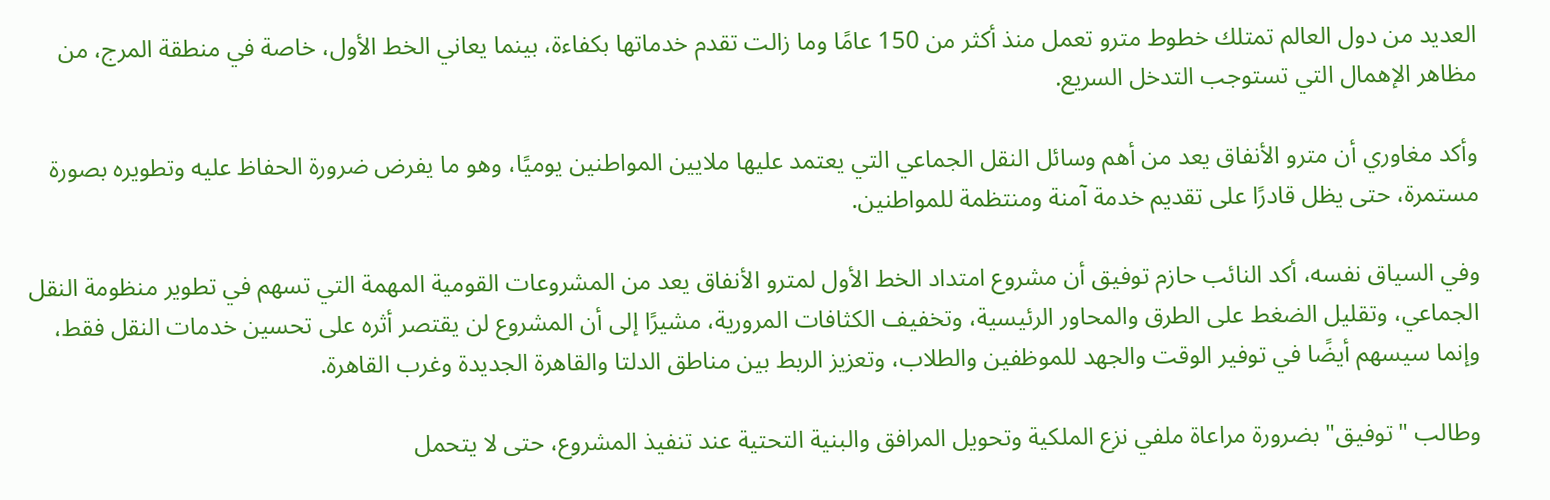العديد من دول العالم تمتلك خطوط مترو تعمل منذ أكثر من 150 عامًا وما زالت تقدم خدماتها بكفاءة، بينما يعاني الخط الأول، خاصة في منطقة المرج، من مظاهر الإهمال التي تستوجب التدخل السريع.

وأكد مغاوري أن مترو الأنفاق يعد من أهم وسائل النقل الجماعي التي يعتمد عليها ملايين المواطنين يوميًا، وهو ما يفرض ضرورة الحفاظ عليه وتطويره بصورة مستمرة، حتى يظل قادرًا على تقديم خدمة آمنة ومنتظمة للمواطنين.

وفي السياق نفسه، أكد النائب حازم توفيق أن مشروع امتداد الخط الأول لمترو الأنفاق يعد من المشروعات القومية المهمة التي تسهم في تطوير منظومة النقل الجماعي، وتقليل الضغط على الطرق والمحاور الرئيسية، وتخفيف الكثافات المرورية، مشيرًا إلى أن المشروع لن يقتصر أثره على تحسين خدمات النقل فقط، وإنما سيسهم أيضًا في توفير الوقت والجهد للموظفين والطلاب، وتعزيز الربط بين مناطق الدلتا والقاهرة الجديدة وغرب القاهرة.

وطالب "توفيق" بضرورة مراعاة ملفي نزع الملكية وتحويل المرافق والبنية التحتية عند تنفيذ المشروع، حتى لا يتحمل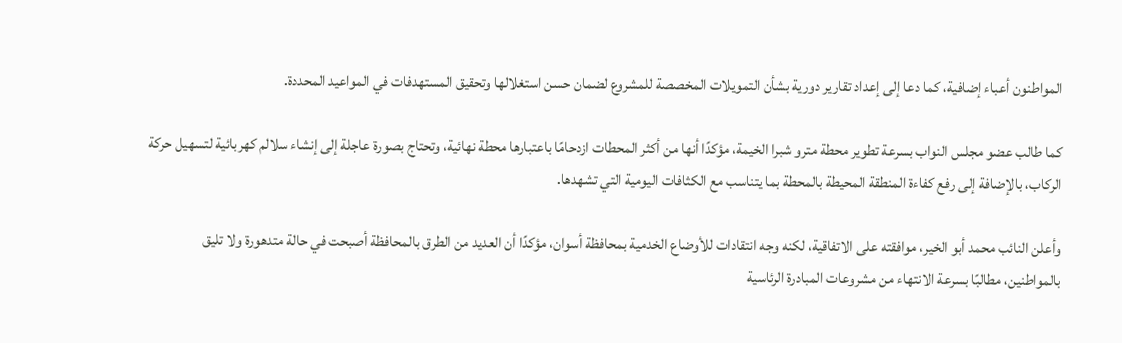المواطنون أعباء إضافية، كما دعا إلى إعداد تقارير دورية بشأن التمويلات المخصصة للمشروع لضمان حسن استغلالها وتحقيق المستهدفات في المواعيد المحددة.

كما طالب عضو مجلس النواب بسرعة تطوير محطة مترو شبرا الخيمة، مؤكدًا أنها من أكثر المحطات ازدحامًا باعتبارها محطة نهائية، وتحتاج بصورة عاجلة إلى إنشاء سلالم كهربائية لتسهيل حركة الركاب، بالإضافة إلى رفع كفاءة المنطقة المحيطة بالمحطة بما يتناسب مع الكثافات اليومية التي تشهدها.

وأعلن النائب محمد أبو الخير، موافقته على الاتفاقية، لكنه وجه انتقادات للأوضاع الخدمية بمحافظة أسوان، مؤكدًا أن العديد من الطرق بالمحافظة أصبحت في حالة متدهورة ولا تليق بالمواطنين، مطالبًا بسرعة الانتهاء من مشروعات المبادرة الرئاسية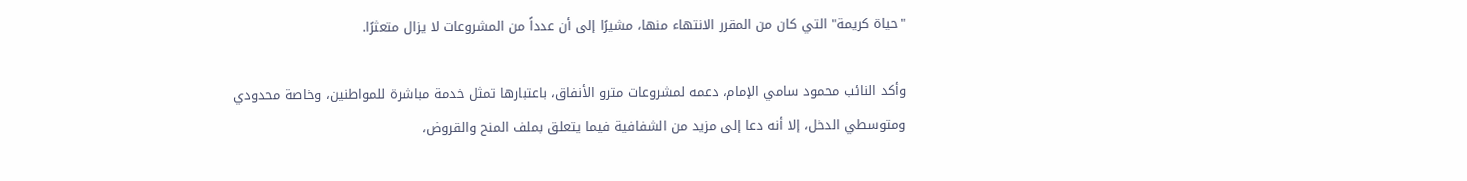"حياة كريمة" التي كان من المقرر الانتهاء منها، مشيرًا إلى أن عدداً من المشروعات لا يزال متعثرًا.

وأكد النائب محمود سامي الإمام، دعمه لمشروعات مترو الأنفاق، باعتبارها تمثل خدمة مباشرة للمواطنين، وخاصة محدودي ومتوسطي الدخل، إلا أنه دعا إلى مزيد من الشفافية فيما يتعلق بملف المنح والقروض،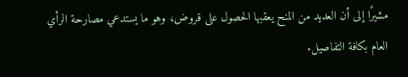مشيرًا إلى أن العديد من المنح يعقبها الحصول على قروض، وهو ما يستدعي مصارحة الرأي العام بكافة التفاصيل.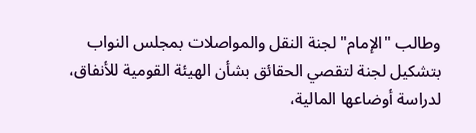وطالب "الإمام" لجنة النقل والمواصلات بمجلس النواب بتشكيل لجنة لتقصي الحقائق بشأن الهيئة القومية للأنفاق، لدراسة أوضاعها المالية،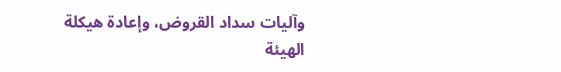وآليات سداد القروض، وإعادة هيكلة الهيئة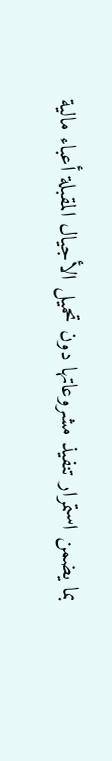بما يضمن استمرار تنفيذ مشروعاتها دون تحميل الأجيال المقبلة أعباء مالية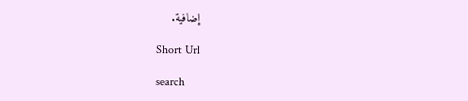إضافية.

Short Url

search